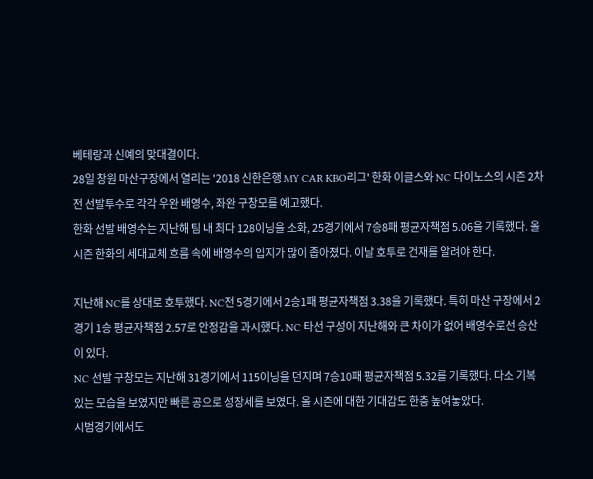베테랑과 신예의 맞대결이다.
28일 창원 마산구장에서 열리는 '2018 신한은행 MY CAR KBO리그' 한화 이글스와 NC 다이노스의 시즌 2차전 선발투수로 각각 우완 배영수, 좌완 구창모를 예고했다.
한화 선발 배영수는 지난해 팀 내 최다 128이닝을 소화, 25경기에서 7승8패 평균자책점 5.06을 기록했다. 올 시즌 한화의 세대교체 흐름 속에 배영수의 입지가 많이 좁아졌다. 이날 호투로 건재를 알려야 한다.

지난해 NC를 상대로 호투했다. NC전 5경기에서 2승1패 평균자책점 3.38을 기록했다. 특히 마산 구장에서 2경기 1승 평균자책점 2.57로 안정감을 과시했다. NC 타선 구성이 지난해와 큰 차이가 없어 배영수로선 승산이 있다.
NC 선발 구창모는 지난해 31경기에서 115이닝을 던지며 7승10패 평균자책점 5.32를 기록했다. 다소 기복 있는 모습을 보였지만 빠른 공으로 성장세를 보였다. 올 시즌에 대한 기대감도 한층 높여놓았다.
시범경기에서도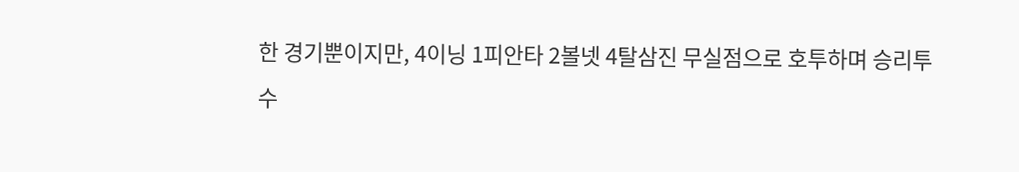한 경기뿐이지만, 4이닝 1피안타 2볼넷 4탈삼진 무실점으로 호투하며 승리투수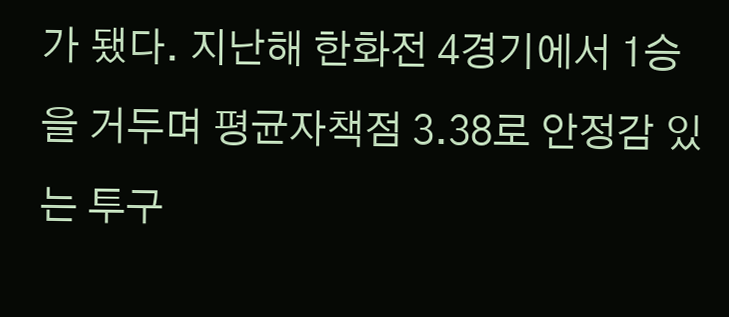가 됐다. 지난해 한화전 4경기에서 1승을 거두며 평균자책점 3.38로 안정감 있는 투구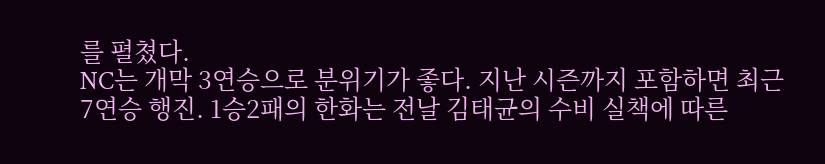를 펼쳤다.
NC는 개막 3연승으로 분위기가 좋다. 지난 시즌까지 포함하면 최근 7연승 행진. 1승2패의 한화는 전날 김태균의 수비 실책에 따른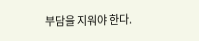부담을 지워야 한다.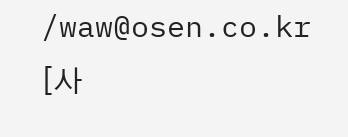/waw@osen.co.kr
[사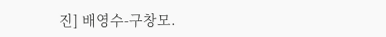진] 배영수-구창모.